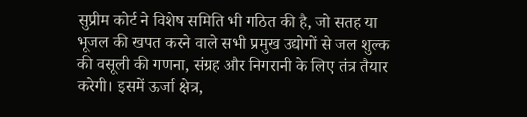सुप्रीम कोर्ट ने विशेष समिति भी गठित की है, जो सतह या भूजल की खपत करने वाले सभी प्रमुख उद्योगों से जल शुल्क की वसूली की गणना, संग्रह और निगरानी के लिए तंत्र तैयार करेगी। इसमें ऊर्जा क्षेत्र,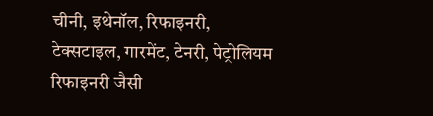चीनी, इथेनॉल, रिफाइनरी, टेक्सटाइल, गारमेंट, टेनरी, पेट्रोलियम रिफाइनरी जैसी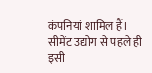कंपनियां शामिल हैं। सीमेंट उद्योग से पहले ही इसी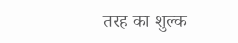तरह का शुल्क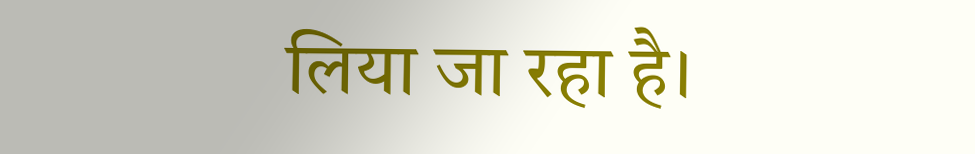लिया जा रहा है।